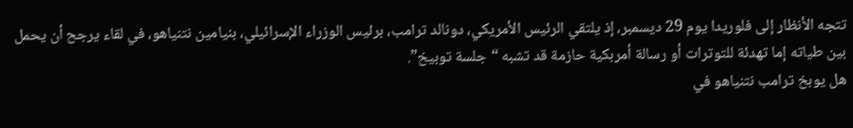تتجه الأنظار إلى فلوريدا يوم 29 ديسمبر، إذ يلتقي الرئيس الأمريكي، دونالد ترامب، برئيس الوزراء الإسرائيلي، بنيامين نتنياهو، في لقاء يرجح أن يحمل بين طياته إما تهدئة للتوترات أو رسالة أمربكية حازمة قد تشبه “جلسة توبيخ”.
هل يوبخ ترامب نتنياهو في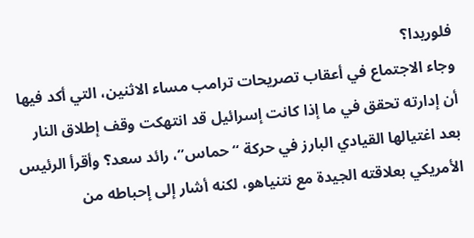فلوريدا؟
وجاء الاجتماع في أعقاب تصريحات ترامب مساء الاثنين، التي أكد فيها أن إدارته تحقق في ما إذا كانت إسرائيل قد انتهكت وقف إطلاق النار بعد اغتيالها القيادي البارز في حركة “حماس”، رائد سعد؟ وأقرأ الرئيس الأمريكي بعلاقته الجيدة مع نتنياهو، لكنه أشار إلى إحباطه من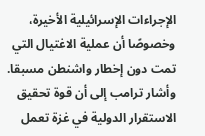الإجراءات الإسرائيلية الأخيرة، وخصوصًا أن عملية الاغتيال التي تمت دون إخطار واشنطن مسبقا.
وأشار ترامب إلى أن قوة تحقيق الاستقرار الدولية في غزة تعمل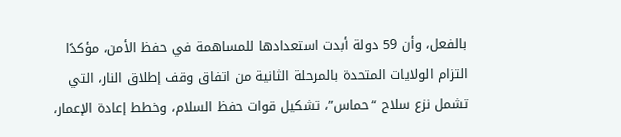بالفعل، وأن 59 دولة أبدت استعدادها للمساهمة في حفظ الأمن، مؤكدًا التزام الولايات المتحدة بالمرحلة الثانية من اتفاق وقف إطلاق النار، التي تشمل نزع سلاح “حماس”، تشكيل قوات حفظ السلام، وخطط إعادة الإعمار،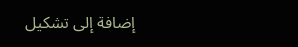إضافة إلى تشكيل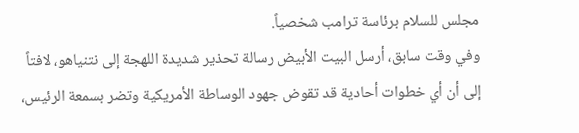مجلس للسلام برئاسة ترامب شخصياً.
وفي وقت سابق، أرسل البيت الأبيض رسالة تحذير شديدة اللهجة إلى نتنياهو، لافتاً إلى أن أي خطوات أحادية قد تقوض جهود الوساطة الأمريكية وتضر بسمعة الرئيس،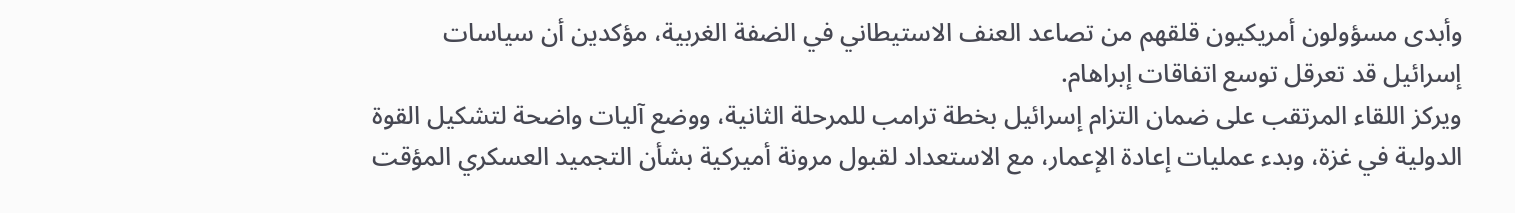وأبدى مسؤولون أمريكيون قلقهم من تصاعد العنف الاستيطاني في الضفة الغربية، مؤكدين أن سياسات إسرائيل قد تعرقل توسع اتفاقات إبراهام.
ويركز اللقاء المرتقب على ضمان التزام إسرائيل بخطة ترامب للمرحلة الثانية، ووضع آليات واضحة لتشكيل القوة الدولية في غزة، وبدء عمليات إعادة الإعمار، مع الاستعداد لقبول مرونة أميركية بشأن التجميد العسكري المؤقت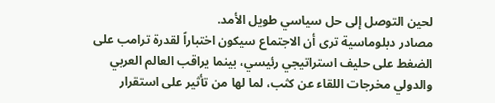لحين التوصل إلى حل سياسي طويل الأمد.
مصادر دبلوماسية ترى أن الاجتماع سيكون اختباراً لقدرة ترامب على الضغط على حليف استراتيجي رئيسي، بينما يراقب العالم العربي والدولي مخرجات اللقاء عن كثب، لما لها من تأثير على استقرار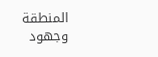المنطقة وجهود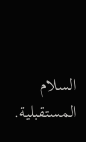السلام المستقبلية.